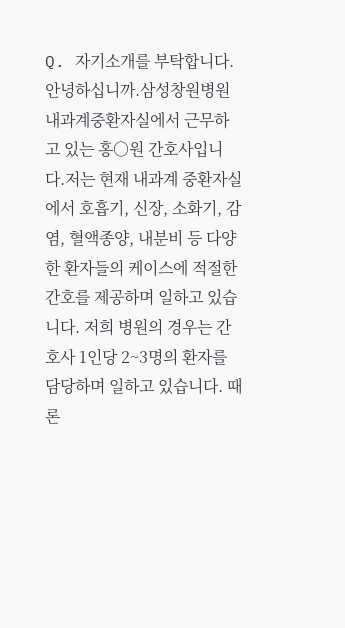Q. 자기소개를 부탁합니다.안녕하십니까.삼성창원병원 내과계중환자실에서 근무하고 있는 홍○원 간호사입니다.저는 현재 내과계 중환자실에서 호흡기, 신장, 소화기, 감염, 혈액종양, 내분비 등 다양한 환자들의 케이스에 적절한 간호를 제공하며 일하고 있습니다. 저희 병원의 경우는 간호사 1인당 2~3명의 환자를 담당하며 일하고 있습니다. 때론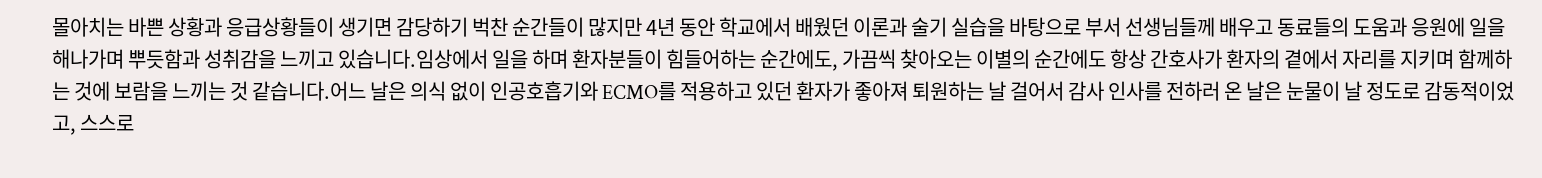몰아치는 바쁜 상황과 응급상황들이 생기면 감당하기 벅찬 순간들이 많지만 4년 동안 학교에서 배웠던 이론과 술기 실습을 바탕으로 부서 선생님들께 배우고 동료들의 도움과 응원에 일을 해나가며 뿌듯함과 성취감을 느끼고 있습니다.임상에서 일을 하며 환자분들이 힘들어하는 순간에도, 가끔씩 찾아오는 이별의 순간에도 항상 간호사가 환자의 곁에서 자리를 지키며 함께하는 것에 보람을 느끼는 것 같습니다.어느 날은 의식 없이 인공호흡기와 ECMO를 적용하고 있던 환자가 좋아져 퇴원하는 날 걸어서 감사 인사를 전하러 온 날은 눈물이 날 정도로 감동적이었고, 스스로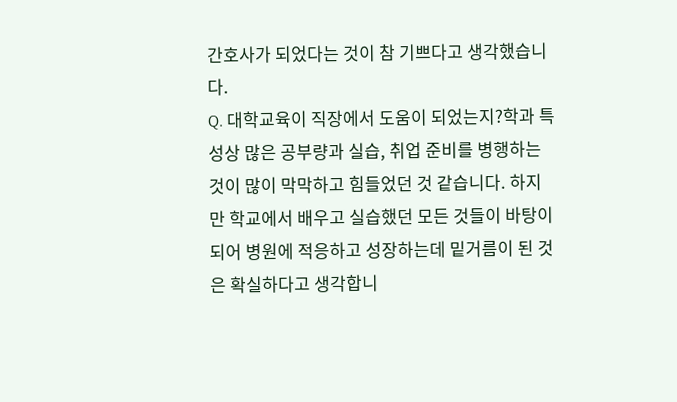간호사가 되었다는 것이 참 기쁘다고 생각했습니다.
Q. 대학교육이 직장에서 도움이 되었는지?학과 특성상 많은 공부량과 실습, 취업 준비를 병행하는 것이 많이 막막하고 힘들었던 것 같습니다. 하지만 학교에서 배우고 실습했던 모든 것들이 바탕이 되어 병원에 적응하고 성장하는데 밑거름이 된 것은 확실하다고 생각합니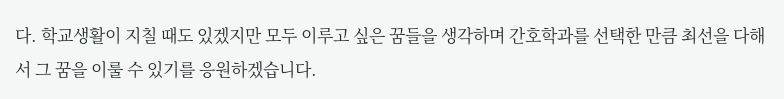다. 학교생활이 지칠 때도 있겠지만 모두 이루고 싶은 꿈들을 생각하며 간호학과를 선택한 만큼 최선을 다해서 그 꿈을 이룰 수 있기를 응원하겠습니다.